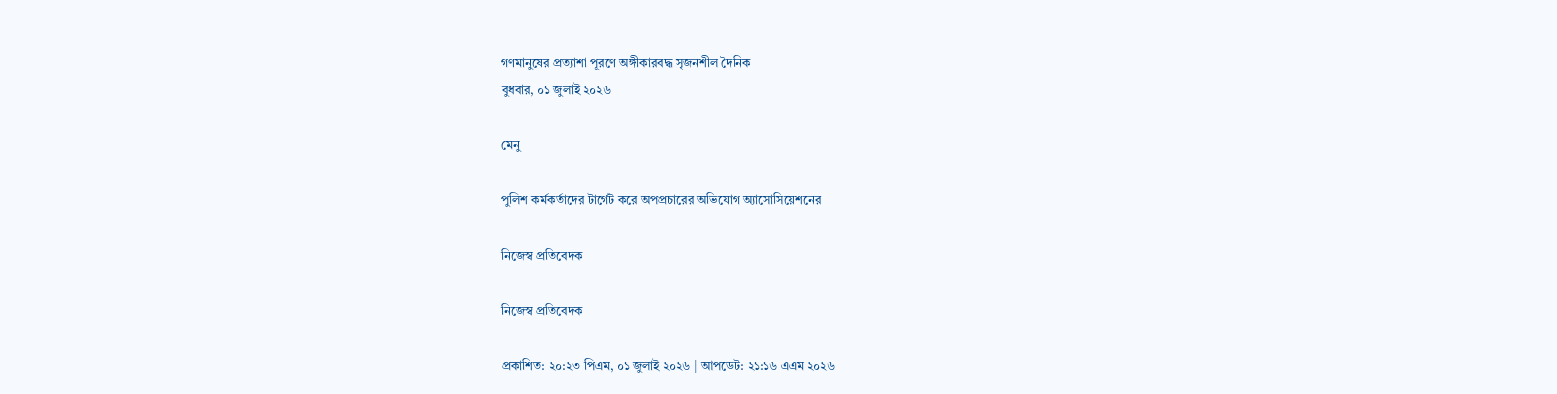গণমানুষের প্রত্যাশা পূরণে অঙ্গীকারবদ্ধ সৃজনশীল দৈনিক
বুধবার, ০১ জুলাই ২০২৬

মেনু

পুলিশ কর্মকর্তাদের টার্গেট করে অপপ্রচারের অভিযোগ অ্যাসোসিয়েশনের

নিজেস্ব প্রতিবেদক

নিজেস্ব প্রতিবেদক

প্রকাশিত: ২০:২৩ পিএম, ০১ জুলাই ২০২৬ | আপডেট: ২১:১৬ এএম ২০২৬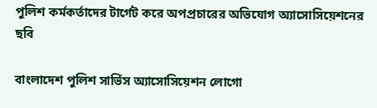পুলিশ কর্মকর্তাদের টার্গেট করে অপপ্রচারের অভিযোগ অ্যাসোসিয়েশনের
ছবি

বাংলাদেশ পুলিশ সার্ভিস অ্যাসোসিয়েশন লোগো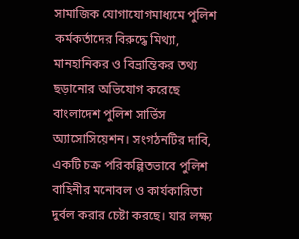সামাজিক যোগাযোগমাধ্যমে পুলিশ কর্মকর্তাদের বিরুদ্ধে মিথ্যা, মানহানিকর ও বিভ্রান্তিকর তথ্য ছড়ানোর অভিযোগ করেছে বাংলাদেশ পুলিশ সার্ভিস অ্যাসোসিয়েশন। সংগঠনটির দাবি, একটি চক্র পরিকল্পিতভাবে পুলিশ বাহিনীর মনোবল ও কার্যকারিতা দুর্বল করার চেষ্টা করছে। যার লক্ষ্য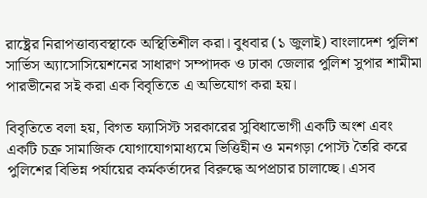রাষ্ট্রের নিরাপত্তাব্যবস্থাকে অস্থিতিশীল করা। বুধবার (১ জুলাই) বাংলাদেশ পুলিশ সার্ভিস অ্যাসোসিয়েশনের সাধারণ সম্পাদক ও ঢাকা জেলার পুলিশ সুপার শামীমা পারভীনের সই করা এক বিবৃতিতে এ অভিযোগ করা হয়।

বিবৃতিতে বলা হয়, বিগত ফ্যাসিস্ট সরকারের সুবিধাভোগী একটি অংশ এবং একটি চক্র সামাজিক যোগাযোগমাধ্যমে ভিত্তিহীন ও মনগড়া পোস্ট তৈরি করে পুলিশের বিভিন্ন পর্যায়ের কর্মকর্তাদের বিরুদ্ধে অপপ্রচার চালাচ্ছে। এসব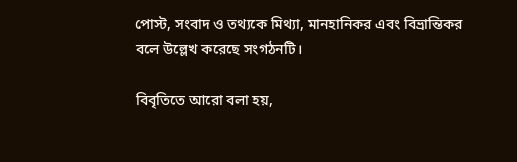পোস্ট, সংবাদ ও তথ্যকে মিথ্যা, মানহানিকর এবং বিভ্রান্তিকর বলে উল্লেখ করেছে সংগঠনটি।

বিবৃতিতে আরো বলা হয়,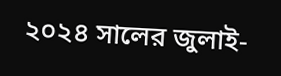২০২৪ সালের জুলাই-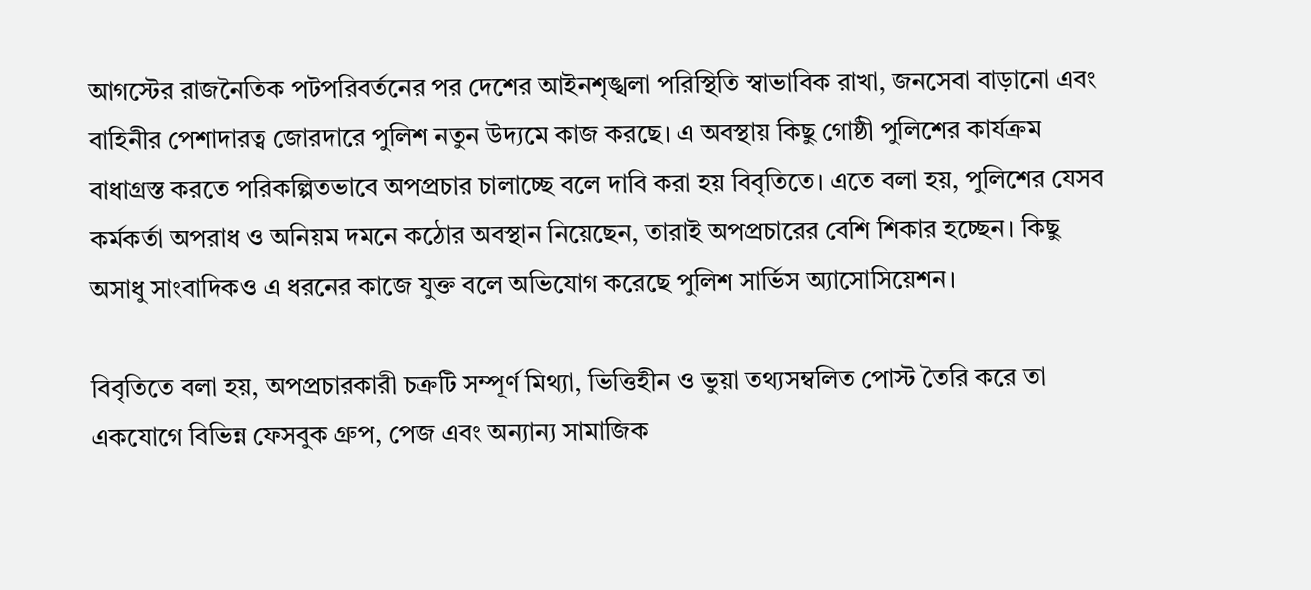আগস্টের রাজনৈতিক পটপরিবর্তনের পর দেশের আইনশৃঙ্খলা পরিস্থিতি স্বাভাবিক রাখা, জনসেবা বাড়ানো এবং বাহিনীর পেশাদারত্ব জোরদারে পুলিশ নতুন উদ্যমে কাজ করছে। এ অবস্থায় কিছু গোষ্ঠী পুলিশের কার্যক্রম বাধাগ্রস্ত করতে পরিকল্পিতভাবে অপপ্রচার চালাচ্ছে বলে দাবি করা হয় বিবৃতিতে। এতে বলা হয়, পুলিশের যেসব কর্মকর্তা অপরাধ ও অনিয়ম দমনে কঠোর অবস্থান নিয়েছেন, তারাই অপপ্রচারের বেশি শিকার হচ্ছেন। কিছু অসাধু সাংবাদিকও এ ধরনের কাজে যুক্ত বলে অভিযোগ করেছে পুলিশ সার্ভিস অ্যাসোসিয়েশন।

বিবৃতিতে বলা হয়, অপপ্রচারকারী চক্রটি সম্পূর্ণ মিথ্যা, ভিত্তিহীন ও ভুয়া তথ্যসম্বলিত পোস্ট তৈরি করে তা একযোগে বিভিন্ন ফেসবুক গ্রুপ, পেজ এবং অন্যান্য সামাজিক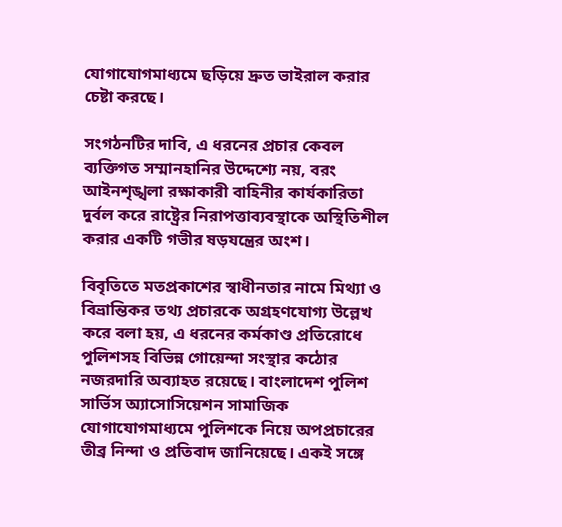যোগাযোগমাধ্যমে ছড়িয়ে দ্রুত ভাইরাল করার চেষ্টা করছে।

সংগঠনটির দাবি, এ ধরনের প্রচার কেবল ব্যক্তিগত সম্মানহানির উদ্দেশ্যে নয়, বরং আইনশৃঙ্খলা রক্ষাকারী বাহিনীর কার্যকারিতা দুর্বল করে রাষ্ট্রের নিরাপত্তাব্যবস্থাকে অস্থিতিশীল করার একটি গভীর ষড়যন্ত্রের অংশ।

বিবৃতিতে মতপ্রকাশের স্বাধীনতার নামে মিথ্যা ও বিভ্রান্তিকর তথ্য প্রচারকে অগ্রহণযোগ্য উল্লেখ করে বলা হয়, এ ধরনের কর্মকাণ্ড প্রতিরোধে পুলিশসহ বিভিন্ন গোয়েন্দা সংস্থার কঠোর নজরদারি অব্যাহত রয়েছে। বাংলাদেশ পুলিশ সার্ভিস অ্যাসোসিয়েশন সামাজিক যোগাযোগমাধ্যমে পুলিশকে নিয়ে অপপ্রচারের তীব্র নিন্দা ও প্রতিবাদ জানিয়েছে। একই সঙ্গে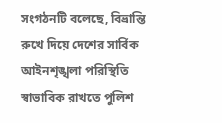সংগঠনটি বলেছে, বিভ্রান্তি রুখে দিয়ে দেশের সার্বিক আইনশৃঙ্খলা পরিস্থিতি স্বাভাবিক রাখতে পুলিশ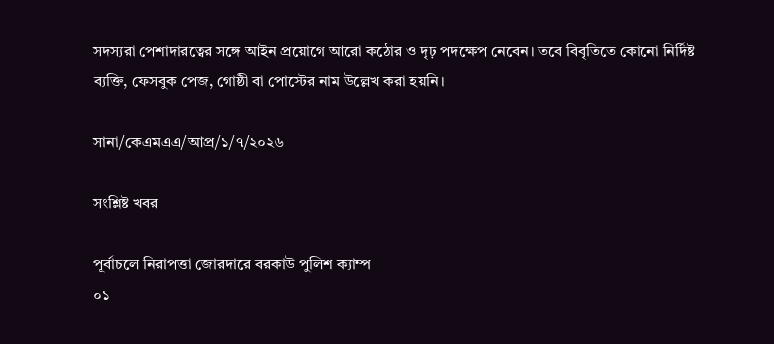সদস্যরা পেশাদারত্বের সঙ্গে আইন প্রয়োগে আরো কঠোর ও দৃঢ় পদক্ষেপ নেবেন। তবে বিবৃতিতে কোনো নির্দিষ্ট ব্যক্তি, ফেসবুক পেজ, গোষ্ঠী বা পোস্টের নাম উল্লেখ করা হয়নি।

সানা/কেএমএএ/আপ্র/১/৭/২০২৬

সংশ্লিষ্ট খবর

পূর্বাচলে নিরাপত্তা জোরদারে বরকাউ পুলিশ ক্যাম্প
০১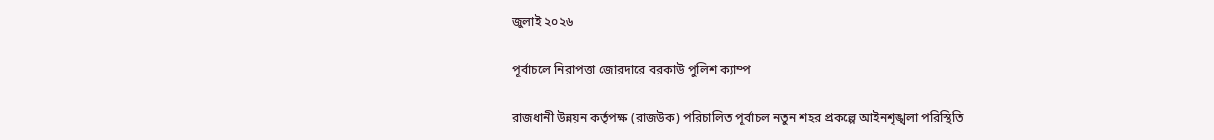জুলাই ২০২৬

পূর্বাচলে নিরাপত্তা জোরদারে বরকাউ পুলিশ ক্যাম্প

রাজধানী উন্নয়ন কর্তৃপক্ষ (রাজউক) পরিচালিত পূর্বাচল নতুন শহর প্রকল্পে আইনশৃঙ্খলা পরিস্থিতি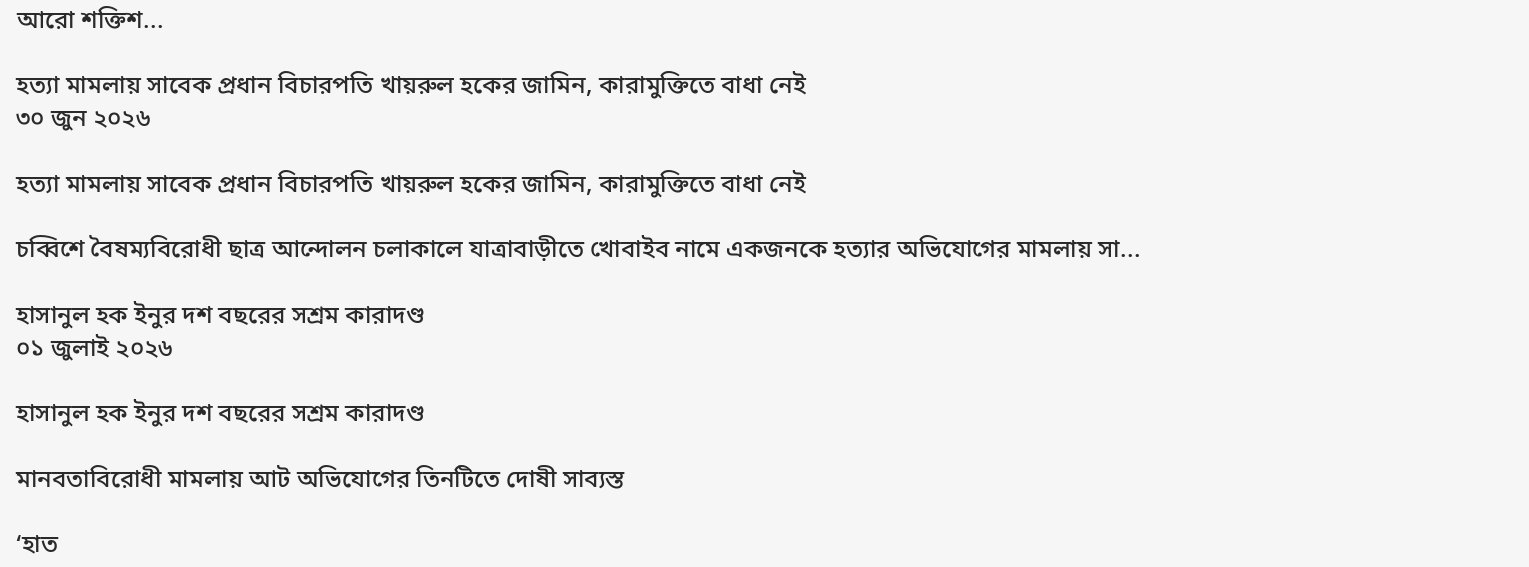আরো শক্তিশ...

হত্যা মামলায় সাবেক প্রধান বিচারপতি খায়রুল হকের জামিন, কারামুক্তিতে বাধা নেই
৩০ জুন ২০২৬

হত্যা মামলায় সাবেক প্রধান বিচারপতি খায়রুল হকের জামিন, কারামুক্তিতে বাধা নেই

চব্বিশে বৈষম্যবিরোধী ছাত্র আন্দোলন চলাকালে যাত্রাবাড়ীতে খোবাইব নামে একজনকে হত্যার অভিযোগের মামলায় সা...

হাসানুল হক ইনুর দশ বছরের সশ্রম কারাদণ্ড
০১ জুলাই ২০২৬

হাসানুল হক ইনুর দশ বছরের সশ্রম কারাদণ্ড

মানবতাবিরোধী মামলায় আট অভিযোগের তিনটিতে দোষী সাব্যস্ত

‘হাত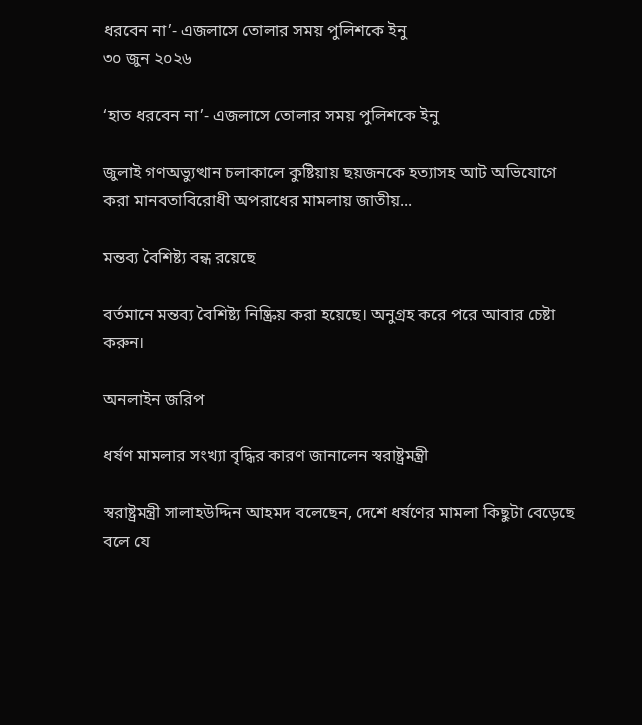ধরবেন না’- এজলাসে তোলার সময় পুলিশকে ইনু
৩০ জুন ২০২৬

‘হাত ধরবেন না’- এজলাসে তোলার সময় পুলিশকে ইনু

জুলাই গণঅভ্যুত্থান চলাকালে কুষ্টিয়ায় ছয়জনকে হত্যাসহ আট অভিযোগে করা মানবতাবিরোধী অপরাধের মামলায় জাতীয়...

মন্তব্য বৈশিষ্ট্য বন্ধ রয়েছে

বর্তমানে মন্তব্য বৈশিষ্ট্য নিষ্ক্রিয় করা হয়েছে। অনুগ্রহ করে পরে আবার চেষ্টা করুন।

অনলাইন জরিপ

ধর্ষণ মামলার সংখ্যা বৃদ্ধির কারণ জানালেন স্বরাষ্ট্রমন্ত্রী

স্বরাষ্ট্রমন্ত্রী সালাহউদ্দিন আহমদ বলেছেন, দেশে ধর্ষণের মামলা কিছুটা বেড়েছে বলে যে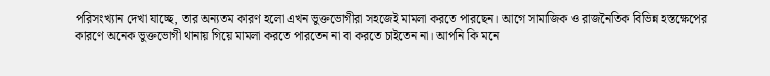পরিসংখ্যান দেখা যাচ্ছে, তার অন্যতম কারণ হলো এখন ভুক্তভোগীরা সহজেই মামলা করতে পারছেন। আগে সামাজিক ও রাজনৈতিক বিভিন্ন হস্তক্ষেপের কারণে অনেক ভুক্তভোগী থানায় গিয়ে মামলা করতে পারতেন না বা করতে চাইতেন না। আপনি কি মনে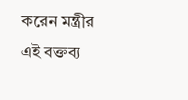করেন মন্ত্রীর এই বক্তব্য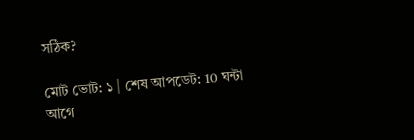সঠিক?

মোট ভোট: ১ | শেষ আপডেট: 10 ঘন্টা আগে